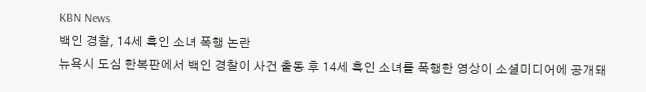KBN News
백인 경찰, 14세 흑인 소녀 폭행 논란
뉴욕시 도심 한복판에서 백인 경찰이 사건 출동 후 14세 흑인 소녀를 폭행한 영상이 소셜미디어에 공개돼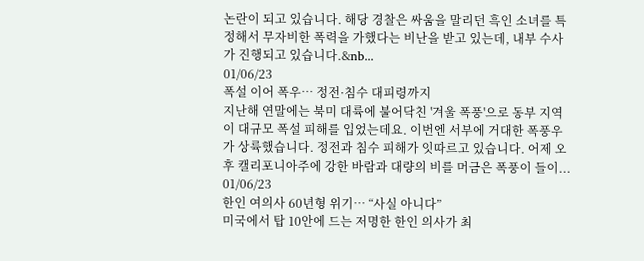논란이 되고 있습니다. 해당 경찰은 싸움을 말리던 흑인 소녀를 특정해서 무자비한 폭력을 가했다는 비난을 받고 있는데, 내부 수사가 진행되고 있습니다.&nb...
01/06/23
폭설 이어 폭우… 정전·침수 대피령까지
지난해 연말에는 북미 대륙에 불어닥친 '겨울 폭풍'으로 동부 지역이 대규모 폭설 피해를 입었는데요. 이번엔 서부에 거대한 폭풍우가 상륙했습니다. 정전과 침수 피해가 잇따르고 있습니다. 어제 오후 캘리포니아주에 강한 바람과 대량의 비를 머금은 폭풍이 들이...
01/06/23
한인 여의사 60년형 위기… “사실 아니다”
미국에서 탑 10안에 드는 저명한 한인 의사가 최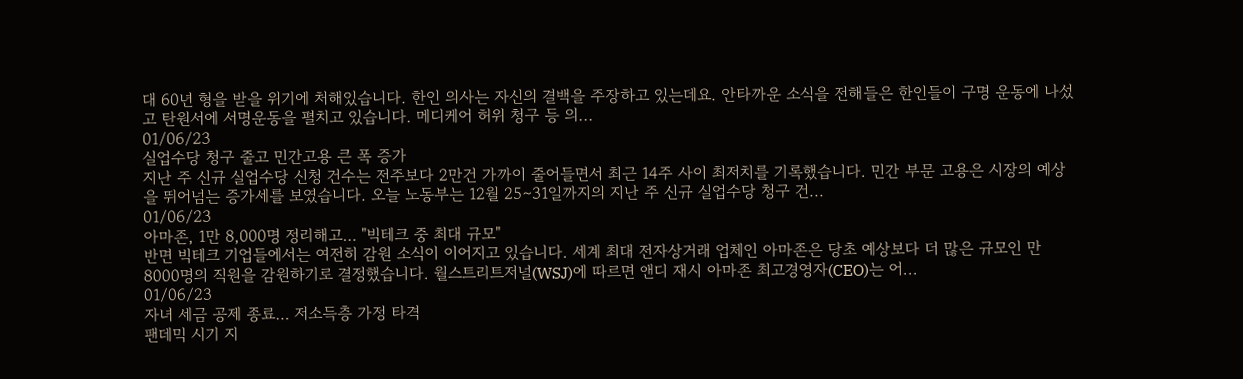대 60년 형을 받을 위기에 처해있습니다. 한인 의사는 자신의 결백을 주장하고 있는데요. 안타까운 소식을 전해들은 한인들이 구명 운동에 나섰고 탄원서에 서명운동을 펼치고 있습니다. 메디케어 허위 청구 등 의...
01/06/23
실업수당 청구 줄고 민간고용 큰 폭 증가
지난 주 신규 실업수당 신청 건수는 전주보다 2만건 가까이 줄어들면서 최근 14주 사이 최저치를 기록했습니다. 민간 부문 고용은 시장의 예상을 뛰어넘는 증가세를 보였습니다. 오늘 노동부는 12월 25∼31일까지의 지난 주 신규 실업수당 청구 건...
01/06/23
아마존, 1만 8,000명 정리해고… "빅테크 중 최대 규모"
반면 빅테크 기업들에서는 여전히 감원 소식이 이어지고 있습니다. 세계 최대 전자상거래 업체인 아마존은 당초 예상보다 더 많은 규모인 만8000명의 직원을 감원하기로 결정했습니다. 월스트리트저널(WSJ)에 따르면 앤디 재시 아마존 최고경영자(CEO)는 어...
01/06/23
자녀 세금 공제 종료… 저소득층 가정 타격
팬데믹 시기 지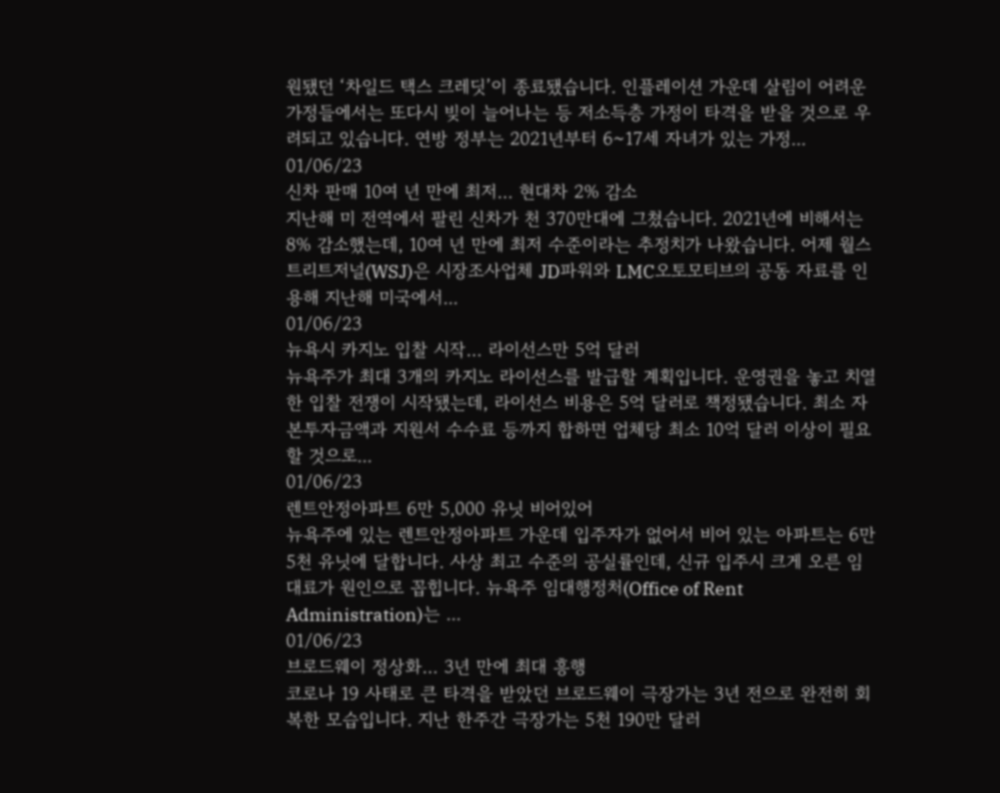원됐던 ‘차일드 택스 크레딧’이 종료됐습니다. 인플레이션 가운데 살림이 어려운 가정들에서는 또다시 빚이 늘어나는 등 저소득층 가정이 타격을 받을 것으로 우려되고 있습니다. 연방 정부는 2021년부터 6~17세 자녀가 있는 가정...
01/06/23
신차 판매 10여 년 만에 최저… 현대차 2% 감소
지난해 미 전역에서 팔린 신차가 천 370만대에 그쳤습니다. 2021년에 비해서는 8% 감소했는데, 10여 년 만에 최저 수준이라는 추정치가 나왔습니다. 어제 월스트리트저널(WSJ)은 시장조사업체 JD파워와 LMC오토모티브의 공동 자료를 인용해 지난해 미국에서...
01/06/23
뉴욕시 카지노 입찰 시작… 라이선스만 5억 달러
뉴욕주가 최대 3개의 카지노 라이선스를 발급할 계획입니다. 운영권을 놓고 치열한 입찰 전쟁이 시작됐는데, 라이선스 비용은 5억 달러로 책정됐습니다. 최소 자본투자금액과 지원서 수수료 등까지 합하면 업체당 최소 10억 달러 이상이 필요할 것으로...
01/06/23
렌트안정아파트 6만 5,000 유닛 비어있어
뉴욕주에 있는 렌트안정아파트 가운데 입주자가 없어서 비어 있는 아파트는 6만 5천 유닛에 달합니다. 사상 최고 수준의 공실률인데, 신규 입주시 크게 오른 임대료가 원인으로 꼽힙니다. 뉴욕주 임대행정처(Office of Rent Administration)는 ...
01/06/23
브로드웨이 정상화… 3년 만에 최대 흥행
코로나 19 사태로 큰 타격을 받았던 브로드웨이 극장가는 3년 전으로 완전히 회복한 모습입니다. 지난 한주간 극장가는 5천 190만 달러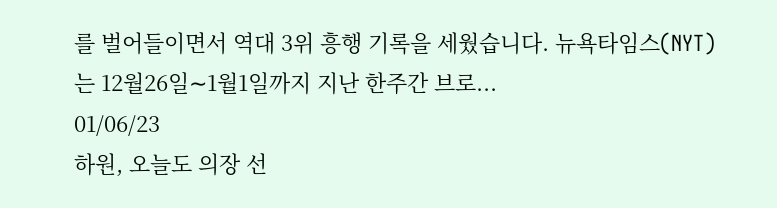를 벌어들이면서 역대 3위 흥행 기록을 세웠습니다. 뉴욕타임스(NYT)는 12월26일∼1월1일까지 지난 한주간 브로...
01/06/23
하원, 오늘도 의장 선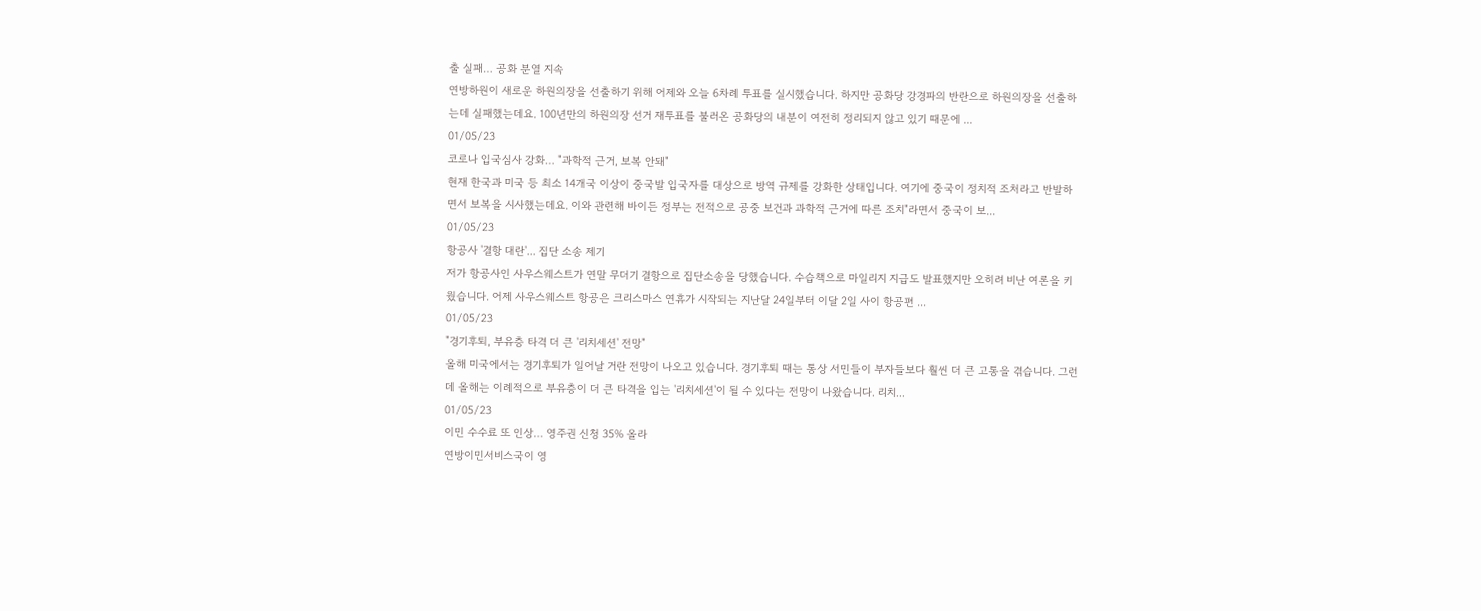출 실패… 공화 분열 지속
연방하원이 새로운 하원의장을 선출하기 위해 어제와 오늘 6차례 투표를 실시했습니다. 하지만 공화당 강경파의 반란으로 하원의장을 선출하는데 실패했는데요. 100년만의 하원의장 선거 재투표를 불러온 공화당의 내분이 여전히 정리되지 않고 있기 때문에 ...
01/05/23
코로나 입국심사 강화… "과학적 근거, 보복 안돼"
현재 한국과 미국 등 최소 14개국 이상이 중국발 입국자를 대상으로 방역 규제를 강화한 상태입니다. 여기에 중국이 정치적 조처라고 반발하면서 보복을 시사했는데요. 이와 관련해 바이든 정부는 전적으로 공중 보건과 과학적 근거에 따른 조치"라면서 중국이 보...
01/05/23
항공사 '결항 대란'... 집단 소송 제기
저가 항공사인 사우스웨스트가 연말 무더기 결항으로 집단소송을 당했습니다. 수습책으로 마일리지 지급도 발표했지만 오히려 비난 여론을 키웠습니다. 어제 사우스웨스트 항공은 크리스마스 연휴가 시작되는 지난달 24일부터 이달 2일 사이 항공편 ...
01/05/23
"경기후퇴, 부유층 타격 더 큰 '리치세션' 전망"
올해 미국에서는 경기후퇴가 일어날 거란 전망이 나오고 있습니다. 경기후퇴 때는 통상 서민들이 부자들보다 훨씬 더 큰 고통을 겪습니다. 그런데 올해는 이례적으로 부유층이 더 큰 타격을 입는 '리치세션'이 될 수 있다는 전망이 나왔습니다. 리치...
01/05/23
이민 수수료 또 인상… 영주권 신청 35% 올라
연방이민서비스국이 영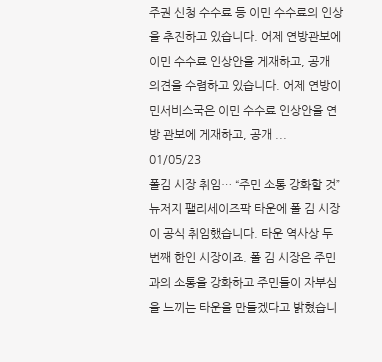주권 신청 수수료 등 이민 수수료의 인상을 추진하고 있습니다. 어제 연방관보에 이민 수수료 인상안을 게재하고, 공개 의견을 수렴하고 있습니다. 어제 연방이민서비스국은 이민 수수료 인상안을 연방 관보에 게재하고, 공개 ...
01/05/23
폴김 시장 취임… “주민 소통 강화할 것”
뉴저지 팰리세이즈팍 타운에 폴 김 시장이 공식 취임했습니다. 타운 역사상 두번째 한인 시장이죠. 폴 김 시장은 주민과의 소통을 강화하고 주민들이 자부심을 느끼는 타운을 만들겠다고 밝혔습니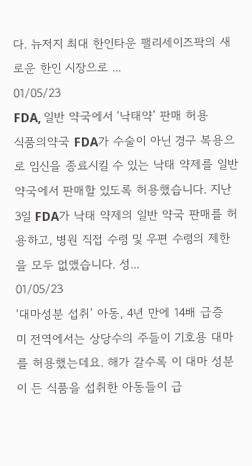다. 뉴저지 최대 한인타운 팰리세이즈팍의 새로운 한인 시장으로 ...
01/05/23
FDA, 일반 약국에서 ‘낙태약’ 판매 허용
식품의약국 FDA가 수술이 아닌 경구 복용으로 임신을 종료시킬 수 있는 낙태 약제를 일반 약국에서 판매할 있도록 허용했습니다. 지난 3일 FDA가 낙태 약제의 일반 약국 판매를 허용하고, 병원 직접 수령 및 우편 수령의 제한을 모두 없앴습니다. 성...
01/05/23
‘대마성분 섭취’ 아동, 4년 만에 14배 급증
미 전역에서는 상당수의 주들이 기호용 대마를 허용했는데요. 해가 갈수록 이 대마 성분이 든 식품을 섭취한 아동들이 급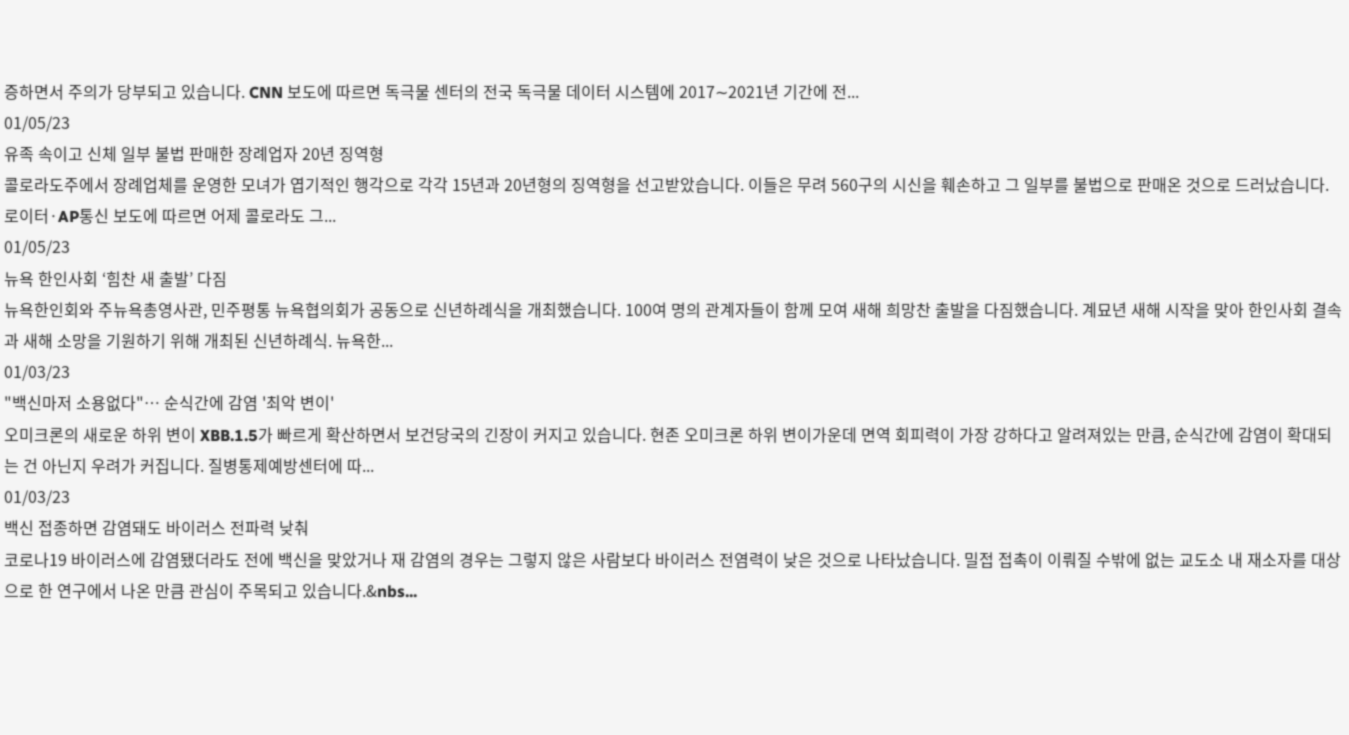증하면서 주의가 당부되고 있습니다. CNN 보도에 따르면 독극물 센터의 전국 독극물 데이터 시스템에 2017∼2021년 기간에 전...
01/05/23
유족 속이고 신체 일부 불법 판매한 장례업자 20년 징역형
콜로라도주에서 장례업체를 운영한 모녀가 엽기적인 행각으로 각각 15년과 20년형의 징역형을 선고받았습니다. 이들은 무려 560구의 시신을 훼손하고 그 일부를 불법으로 판매온 것으로 드러났습니다. 로이터·AP통신 보도에 따르면 어제 콜로라도 그...
01/05/23
뉴욕 한인사회 ‘힘찬 새 출발’ 다짐
뉴욕한인회와 주뉴욕총영사관, 민주평통 뉴욕협의회가 공동으로 신년하례식을 개최했습니다. 100여 명의 관계자들이 함께 모여 새해 희망찬 출발을 다짐했습니다. 계묘년 새해 시작을 맞아 한인사회 결속과 새해 소망을 기원하기 위해 개최된 신년하례식. 뉴욕한...
01/03/23
"백신마저 소용없다"… 순식간에 감염 '최악 변이'
오미크론의 새로운 하위 변이 XBB.1.5가 빠르게 확산하면서 보건당국의 긴장이 커지고 있습니다. 현존 오미크론 하위 변이가운데 면역 회피력이 가장 강하다고 알려져있는 만큼, 순식간에 감염이 확대되는 건 아닌지 우려가 커집니다. 질병통제예방센터에 따...
01/03/23
백신 접종하면 감염돼도 바이러스 전파력 낮춰
코로나19 바이러스에 감염됐더라도 전에 백신을 맞았거나 재 감염의 경우는 그렇지 않은 사람보다 바이러스 전염력이 낮은 것으로 나타났습니다. 밀접 접촉이 이뤄질 수밖에 없는 교도소 내 재소자를 대상으로 한 연구에서 나온 만큼 관심이 주목되고 있습니다.&nbs...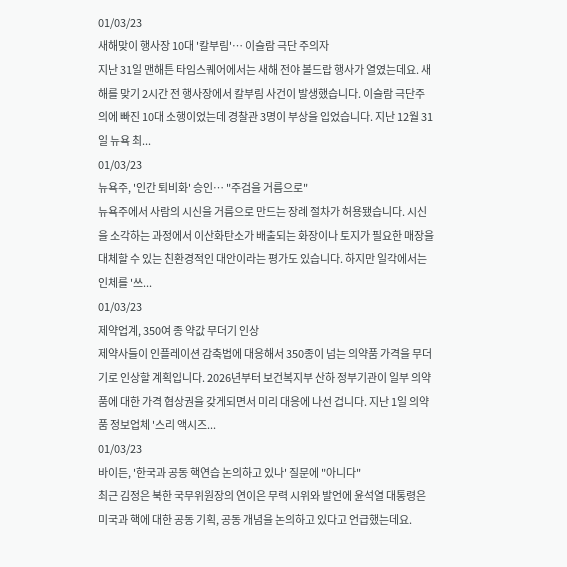01/03/23
새해맞이 행사장 10대 '칼부림'… 이슬람 극단 주의자
지난 31일 맨해튼 타임스퀘어에서는 새해 전야 볼드랍 행사가 열였는데요. 새해를 맞기 2시간 전 행사장에서 칼부림 사건이 발생했습니다. 이슬람 극단주의에 빠진 10대 소행이었는데 경찰관 3명이 부상을 입었습니다. 지난 12월 31일 뉴욕 최...
01/03/23
뉴욕주, '인간 퇴비화' 승인… "주검을 거름으로"
뉴욕주에서 사람의 시신을 거름으로 만드는 장례 절차가 허용됐습니다. 시신을 소각하는 과정에서 이산화탄소가 배출되는 화장이나 토지가 필요한 매장을 대체할 수 있는 친환경적인 대안이라는 평가도 있습니다. 하지만 일각에서는 인체를 '쓰...
01/03/23
제약업계, 350여 종 약값 무더기 인상
제약사들이 인플레이션 감축법에 대응해서 350종이 넘는 의약품 가격을 무더기로 인상할 계획입니다. 2026년부터 보건복지부 산하 정부기관이 일부 의약품에 대한 가격 협상권을 갖게되면서 미리 대응에 나선 겁니다. 지난 1일 의약품 정보업체 '스리 액시즈...
01/03/23
바이든, '한국과 공동 핵연습 논의하고 있나' 질문에 "아니다"
최근 김정은 북한 국무위원장의 연이은 무력 시위와 발언에 윤석열 대통령은 미국과 핵에 대한 공동 기획, 공동 개념을 논의하고 있다고 언급했는데요.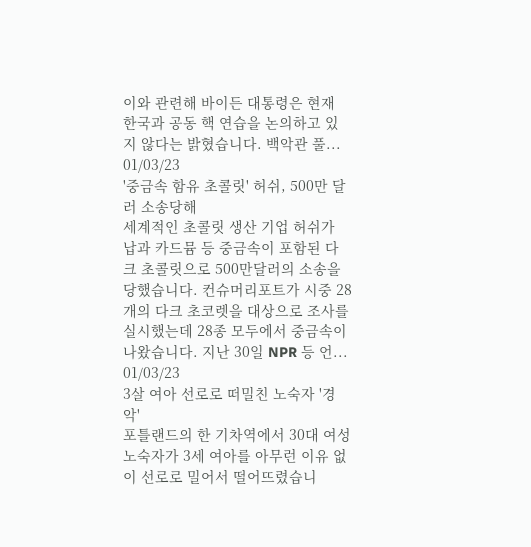이와 관련해 바이든 대통령은 현재 한국과 공동 핵 연습을 논의하고 있지 않다는 밝혔습니다. 백악관 풀...
01/03/23
'중금속 함유 초콜릿' 허쉬, 500만 달러 소송당해
세계적인 초콜릿 생산 기업 허쉬가 납과 카드뮴 등 중금속이 포함된 다크 초콜릿으로 500만달러의 소송을 당했습니다. 컨슈머리포트가 시중 28개의 다크 초코렛을 대상으로 조사를 실시했는데 28종 모두에서 중금속이 나왔습니다. 지난 30일 NPR 등 언...
01/03/23
3살 여아 선로로 떠밀친 노숙자 '경악'
포틀랜드의 한 기차역에서 30대 여성 노숙자가 3세 여아를 아무런 이유 없이 선로로 밀어서 떨어뜨렸습니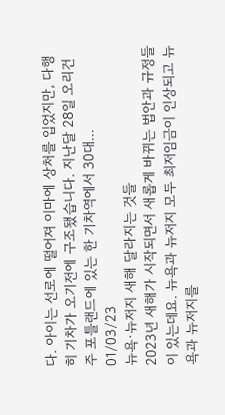다. 아이는 선로에 떨어져 이마에 상처를 입었지만, 다행히 기차가 오기전에 구조됐습니다. 지난달 28일 오리건주 포틀랜드에 있는 한 기차역에서 30대...
01/03/23
뉴욕·뉴저지 새해 달라지는 것들
2023년 새해가 시작되면서 새롭게 바뀌는 법안과 규정들이 있는데요. 뉴욕과 뉴저지 모두 최저임금이 인상되고 뉴욕과 뉴저지를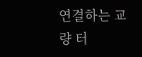연결하는 교량 터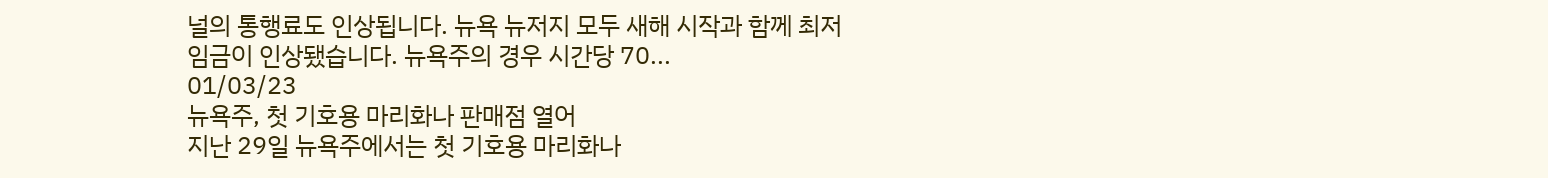널의 통행료도 인상됩니다. 뉴욕 뉴저지 모두 새해 시작과 함께 최저임금이 인상됐습니다. 뉴욕주의 경우 시간당 70...
01/03/23
뉴욕주, 첫 기호용 마리화나 판매점 열어
지난 29일 뉴욕주에서는 첫 기호용 마리화나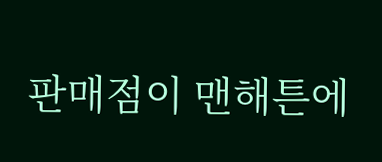판매점이 맨해튼에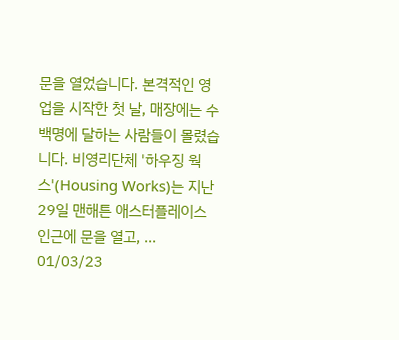문을 열었습니다. 본격적인 영업을 시작한 첫 날, 매장에는 수백명에 달하는 사람들이 몰렸습니다. 비영리단체 '하우징 웍스'(Housing Works)는 지난 29일 맨해튼 애스터플레이스 인근에 문을 열고, ...
01/03/23